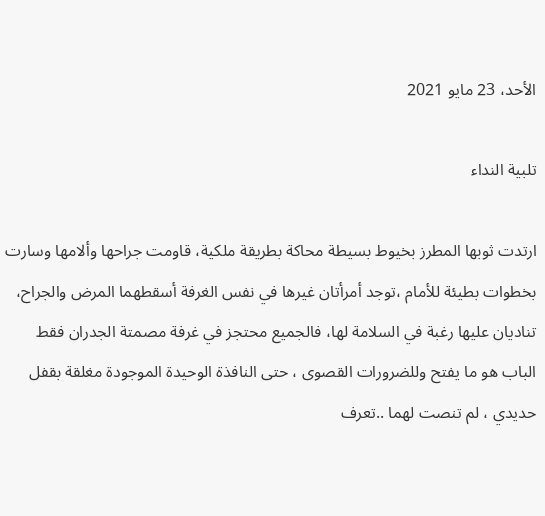الأحد، 23 مايو 2021

تلبية النداء

ارتدت ثوبها المطرز بخيوط بسيطة محاكة بطريقة ملكية، قاومت جراحها وألامها وسارت بخطوات بطيئة للأمام ،توجد أمرأتان غيرها في نفس الغرفة أسقطهما المرض والجراح، تناديان عليها رغبة في السلامة لها، فالجميع محتجز في غرفة مصمتة الجدران فقط الباب هو ما يفتح وللضرورات القصوى ، حتى النافذة الوحيدة الموجودة مغلقة بقفل حديدي ، لم تنصت لهما ..تعرف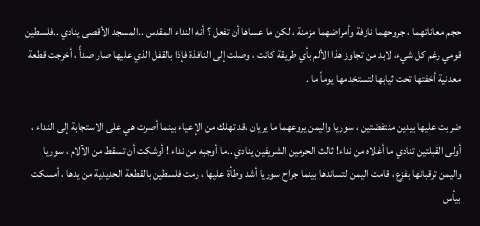حجم معاناتهما ، جروحهما نازفة وأمراضهما مزمنة ، لكن ما عساها أن تفعل ؟ أنه النداء المقدس ..المسجد الأقصى ينادي ..فلسطين قومي رغم كل شيء، لابد من تجاوز هذا الألم بأي طريقة كانت ، وصلت إلى النافذة فإذا بالقفل الذي عليها صار صدأً ، أخرجت قطعة معدنية أخفتها تحت ثيابها لتستخدمها يوماً ما .

ضربت عليها بيدين منتفضتين ، سوريا واليمن يروعهما ما يريان ،قد تهلك من الإعياء بينما أصرت هي على الاستجابة إلى النداء ، أولى القبلتين تنادي ما أغلاه من نداء! ثالث الحرمين الشريفين ينادي ..ما أوجبه من نداء ! أوشكت أن تسقط من الآلام ، سوريا واليمن ترقبانها بفزع ، قامت اليمن لتساندها بينما جراح سوريا أشد وطأة عليها ، رمت فلسطين بالقطعة الحديدية من يدها ، أمسكت بيأس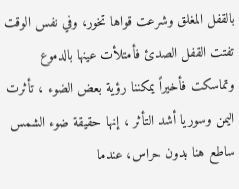بالقفل المغلق وشرعت قواها تخور، وفي نفس الوقت تفتت القفل الصدئ فأمتلأت عينها بالدموع وتماسكت فأخيراً يمكننا رؤية بعض الضوء ، تأثرت اليمن وسوريا أشد التأثر ، إنها حقيقة ضوء الشمس ساطع هنا بدون حراس، عندما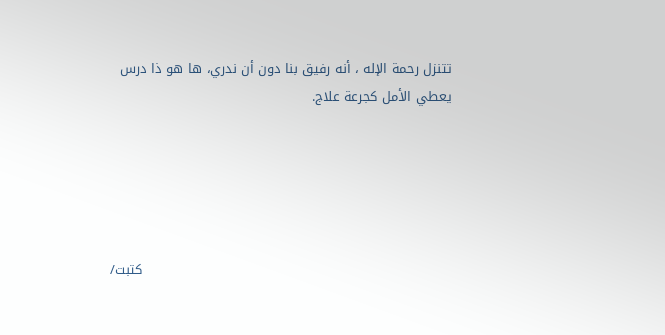تتنزل رحمة الإله ، أنه رفيق بنا دون أن ندري، ها هو ذا درس يعطي الأمل كجرعة علاج.





                                                                      كتبت/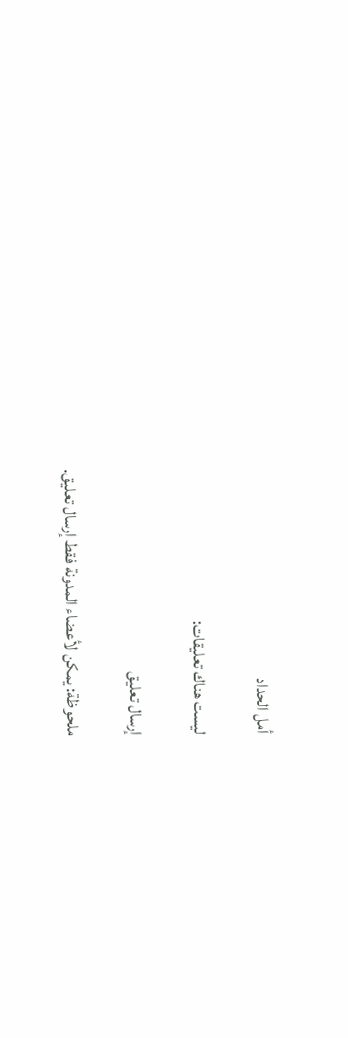أمل الحداد

ليست هناك تعليقات:

إرسال تعليق

ملحوظة: يمكن لأعضاء المدونة فقط إرسال تعليق.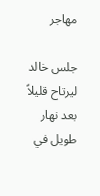مهاجر

جلس خالد ليرتاح قليلاً بعد نهار طويل في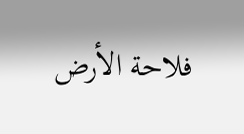فلاحة الأرض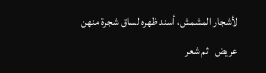لأشجار المشمش، أسند ظهره لساق شجرة منهن عريض   ثم شعر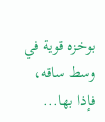بوخزه قوية في وسط ساقه، فإذا بها...